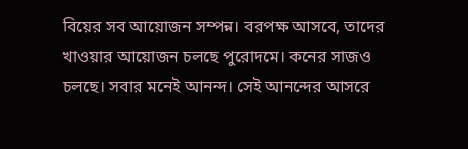বিয়ের সব আয়োজন সম্পন্ন। বরপক্ষ আসবে, তাদের খাওয়ার আয়োজন চলছে পুরোদমে। কনের সাজও চলছে। সবার মনেই আনন্দ। সেই আনন্দের আসরে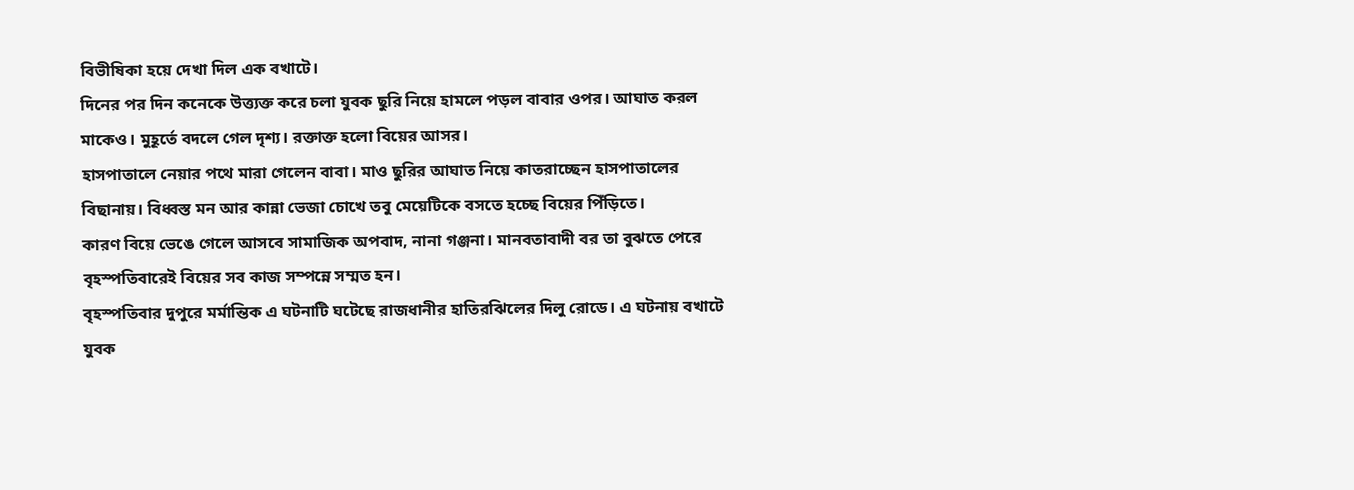বিভীষিকা হয়ে দেখা দিল এক বখাটে।
দিনের পর দিন কনেকে উত্ত্যক্ত করে চলা যুবক ছুরি নিয়ে হামলে পড়ল বাবার ওপর। আঘাত করল মাকেও। মুহূর্তে বদলে গেল দৃশ্য। রক্তাক্ত হলো বিয়ের আসর।
হাসপাতালে নেয়ার পথে মারা গেলেন বাবা। মাও ছুরির আঘাত নিয়ে কাতরাচ্ছেন হাসপাতালের বিছানায়। বিধ্বস্ত মন আর কান্না ভেজা চোখে তবু মেয়েটিকে বসতে হচ্ছে বিয়ের পিঁড়িতে।
কারণ বিয়ে ভেঙে গেলে আসবে সামাজিক অপবাদ, নানা গঞ্জনা। মানবতাবাদী বর তা বুঝতে পেরে বৃহস্পতিবারেই বিয়ের সব কাজ সম্পন্নে সম্মত হন।
বৃহস্পতিবার দুপুরে মর্মান্তিক এ ঘটনাটি ঘটেছে রাজধানীর হাতিরঝিলের দিলু রোডে। এ ঘটনায় বখাটে যুবক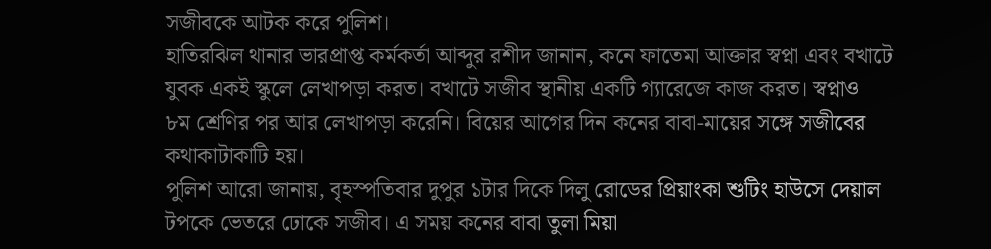সজীবকে আটক করে পুলিশ।
হাতিরঝিল থানার ভারপ্রাপ্ত কর্মকর্তা আব্দুর রশীদ জানান, কনে ফাতেমা আক্তার স্বপ্না এবং বখাটে যুবক একই স্কুলে লেখাপড়া করত। বখাটে সজীব স্থানীয় একটি গ্যারেজে কাজ করত। স্বপ্নাও ৮ম শ্রেণির পর আর লেখাপড়া করেনি। বিয়ের আগের দিন কনের বাবা-মায়ের সঙ্গে সজীবের কথাকাটাকাটি হয়।
পুলিশ আরো জানায়, বৃহস্পতিবার দুপুর ১টার দিকে দিলু রোডের প্রিয়াংকা শুটিং হাউসে দেয়াল টপকে ভেতরে ঢোকে সজীব। এ সময় কনের বাবা তুলা মিয়া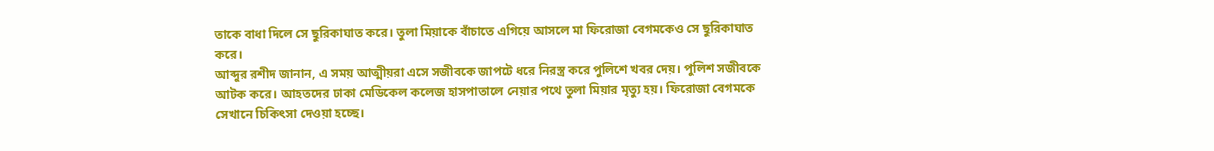তাকে বাধা দিলে সে ছুরিকাঘাত করে। তুলা মিয়াকে বাঁচাতে এগিয়ে আসলে মা ফিরোজা বেগমকেও সে ছুরিকাঘাত করে।
আব্দুর রশীদ জানান, এ সময় আত্মীয়রা এসে সজীবকে জাপটে ধরে নিরস্ত্র করে পুলিশে খবর দেয়। পুলিশ সজীবকে আটক করে। আহতদের ঢাকা মেডিকেল কলেজ হাসপাতালে নেয়ার পথে তুলা মিয়ার মৃত্যু হয়। ফিরোজা বেগমকে সেখানে চিকিৎসা দেওয়া হচ্ছে।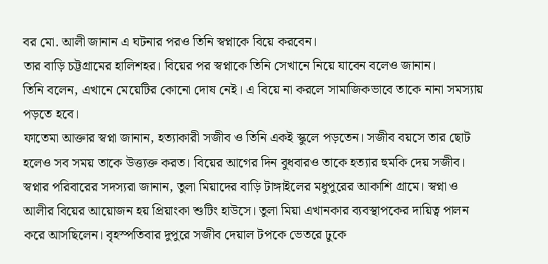বর মো. আলী জানান এ ঘটনার পরও তিনি স্বপ্নাকে বিয়ে করবেন।
তার বাড়ি চট্টগ্রামের হালিশহর। বিয়ের পর স্বপ্নাকে তিনি সেখানে নিয়ে যাবেন বলেও জানান।
তিনি বলেন, এখানে মেয়েটির কোনো দোষ নেই। এ বিয়ে না করলে সামাজিকভাবে তাকে নানা সমস্যায় পড়তে হবে।
ফাতেমা আক্তার স্বপ্না জানান, হত্যাকারী সজীব ও তিনি একই স্কুলে পড়তেন। সজীব বয়সে তার ছোট হলেও সব সময় তাকে উত্ত্যক্ত করত। বিয়ের আগের দিন বুধবারও তাকে হত্যার হুমকি দেয় সজীব।
স্বপ্নার পরিবারের সদস্যরা জানান, তুলা মিয়াদের বাড়ি টাঙ্গাইলের মধুপুরের আকাশি গ্রামে। স্বপ্না ও আলীর বিয়ের আয়োজন হয় প্রিয়াংকা শুটিং হাউসে। তুলা মিয়া এখানকার ব্যবস্থাপকের দায়িত্ব পালন করে আসছিলেন। বৃহস্পতিবার দুপুরে সজীব দেয়াল টপকে ভেতরে ঢুকে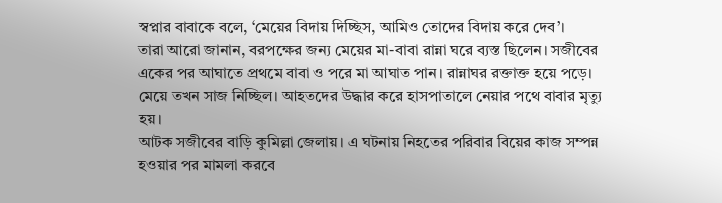স্বপ্নার বাবাকে বলে, ‘মেয়ের বিদায় দিচ্ছিস, আমিও তোদের বিদায় করে দেব’।
তারা আরো জানান, বরপক্ষের জন্য মেয়ের মা-বাবা রান্না ঘরে ব্যস্ত ছিলেন। সজীবের একের পর আঘাতে প্রথমে বাবা ও পরে মা আঘাত পান। রান্নাঘর রক্তাক্ত হয়ে পড়ে। মেয়ে তখন সাজ নিচ্ছিল। আহতদের উদ্ধার করে হাসপাতালে নেয়ার পথে বাবার মৃত্যু হয়।
আটক সজীবের বাড়ি কুমিল্লা জেলায়। এ ঘটনায় নিহতের পরিবার বিয়ের কাজ সম্পন্ন হওয়ার পর মামলা করবে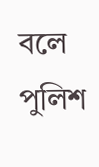বলে পুলিশ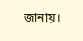জানায়।